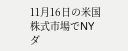11月16日の米国株式市場でNYダ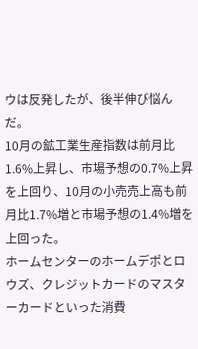ウは反発したが、後半伸び悩んだ。
10月の鉱工業生産指数は前月比1.6%上昇し、市場予想の0.7%上昇を上回り、10月の小売売上高も前月比1.7%増と市場予想の1.4%増を上回った。
ホームセンターのホームデポとロウズ、クレジットカードのマスターカードといった消費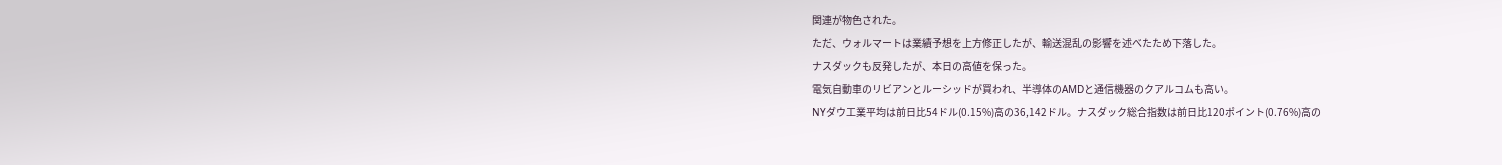関連が物色された。
ただ、ウォルマートは業績予想を上方修正したが、輸送混乱の影響を述べたため下落した。
ナスダックも反発したが、本日の高値を保った。
電気自動車のリビアンとルーシッドが買われ、半導体のAMDと通信機器のクアルコムも高い。
NYダウ工業平均は前日比54ドル(0.15%)高の36,142ドル。ナスダック総合指数は前日比120ポイント(0.76%)高の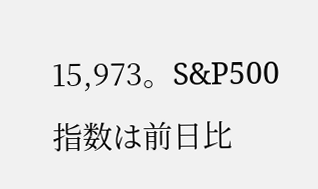15,973。S&P500指数は前日比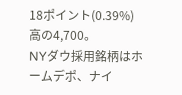18ポイント(0.39%)高の4,700。
NYダウ採用銘柄はホームデポ、ナイ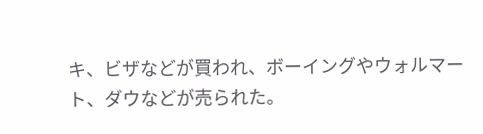キ、ビザなどが買われ、ボーイングやウォルマート、ダウなどが売られた。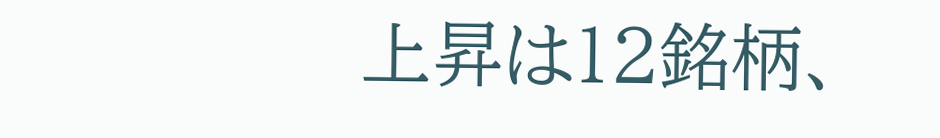上昇は12銘柄、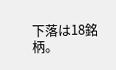下落は18銘柄。